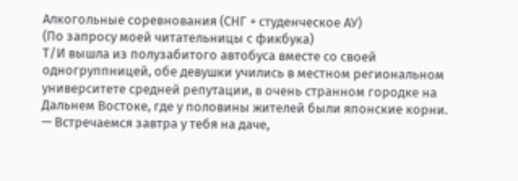Алкогольные соревнования (СНГ + студенческое АУ)
(По запросу моей читательницы с фикбука)
Т/И вышла из полузабитого автобуса вместе со своей одногруппницей, обе девушки учились в местном региональном университете средней репутации, в очень странном городке на Дальнем Востоке, где у половины жителей были японские корни.
— Встречаемся завтра у тебя на даче,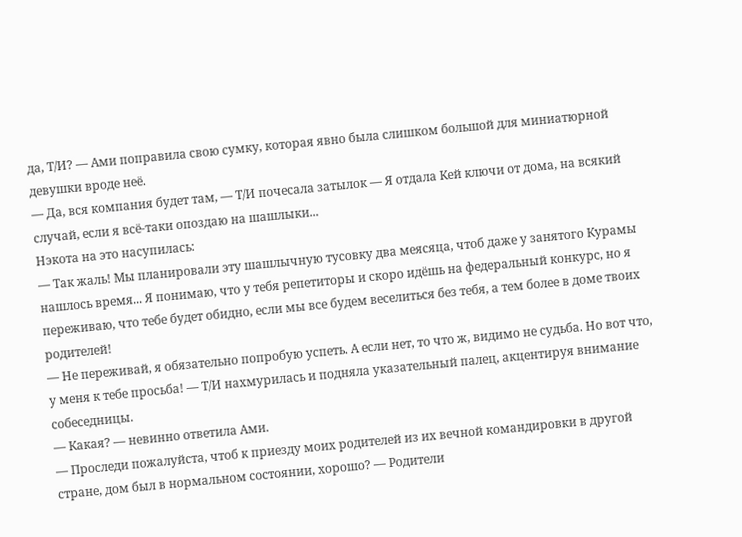да, Т/И? — Ами поправила свою сумку, которая явно была слишком большой для миниатюрной девушки вроде неё.
— Да, вся компания будет там, — Т/И почесала затылок — Я отдала Кей ключи от дома, на всякий случай, если я всё-таки опоздаю на шашлыки...
Нэкота на это насупилась:
— Так жаль! Мы планировали эту шашлычную тусовку два меясяца, чтоб даже у занятого Курамы нашлось время... Я понимаю, что у тебя репетиторы и скоро идёшь на федеральный конкурс, но я переживаю, что тебе будет обидно, если мы все будем веселиться без тебя, а тем более в доме твоих родителей!
— Не переживай, я обязательно попробую успеть. А если нет, то что ж, видимо не судьба. Но вот что, у меня к тебе просьба! — Т/И нахмурилась и подняла указательный палец, акцентируя внимание собеседницы.
— Какая? — невинно ответила Ами.
— Проследи пожалуйста, чтоб к приезду моих родителей из их вечной командировки в другой стране, дом был в нормальном состоянии, хорошо? — Родители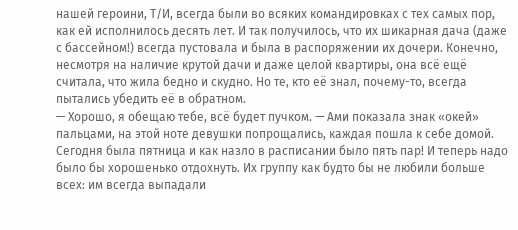нашей героини, Т/И, всегда были во всяких командировках с тех самых пор, как ей исполнилось десять лет. И так получилось, что их шикарная дача (даже с бассейном!) всегда пустовала и была в распоряжении их дочери. Конечно, несмотря на наличие крутой дачи и даже целой квартиры, она всё ещё считала, что жила бедно и скудно. Но те, кто её знал, почему-то, всегда пытались убедить её в обратном.
— Хорошо, я обещаю тебе, всё будет пучком. — Ами показала знак «окей» пальцами, на этой ноте девушки попрощались, каждая пошла к себе домой. Сегодня была пятница и как назло в расписании было пять пар! И теперь надо было бы хорошенько отдохнуть. Их группу как будто бы не любили больше всех: им всегда выпадали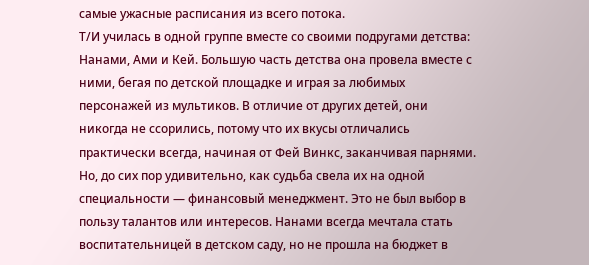самые ужасные расписания из всего потока.
Т/И училась в одной группе вместе со своими подругами детства: Нанами, Ами и Кей. Большую часть детства она провела вместе с ними, бегая по детской площадке и играя за любимых персонажей из мультиков. В отличие от других детей, они никогда не ссорились, потому что их вкусы отличались практически всегда, начиная от Фей Винкс, заканчивая парнями.
Но, до сих пор удивительно, как судьба свела их на одной специальности — финансовый менеджмент. Это не был выбор в пользу талантов или интересов. Нанами всегда мечтала стать воспитательницей в детском саду, но не прошла на бюджет в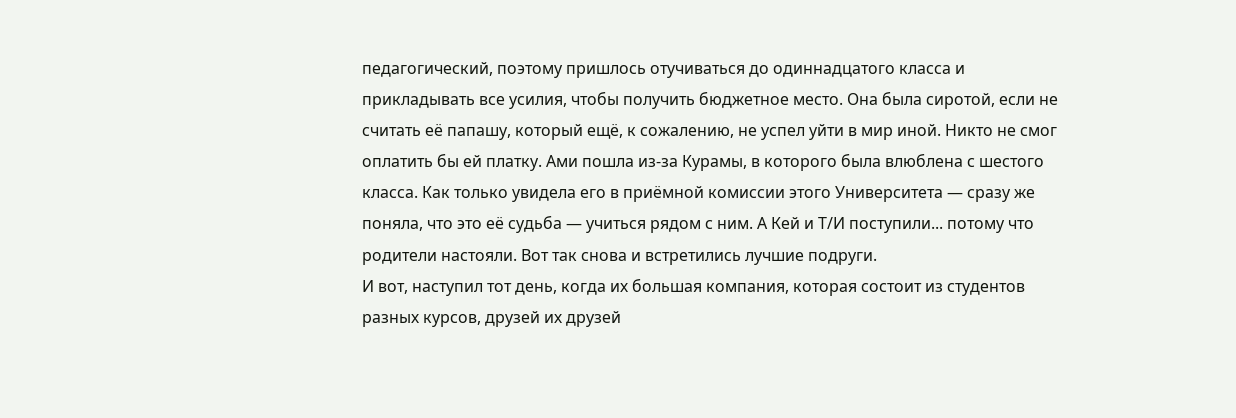педагогический, поэтому пришлось отучиваться до одиннадцатого класса и прикладывать все усилия, чтобы получить бюджетное место. Она была сиротой, если не считать её папашу, который ещё, к сожалению, не успел уйти в мир иной. Никто не смог оплатить бы ей платку. Ами пошла из-за Курамы, в которого была влюблена с шестого класса. Как только увидела его в приёмной комиссии этого Университета — сразу же поняла, что это её судьба — учиться рядом с ним. А Кей и Т/И поступили... потому что родители настояли. Вот так снова и встретились лучшие подруги.
И вот, наступил тот день, когда их большая компания, которая состоит из студентов разных курсов, друзей их друзей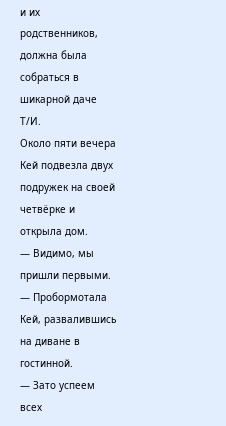и их родственников, должна была собраться в шикарной даче Т/И.
Около пяти вечера Кей подвезла двух подружек на своей четвёрке и открыла дом.
— Видимо, мы пришли первыми. — Пробормотала Кей, развалившись на диване в гостинной.
— Зато успеем всех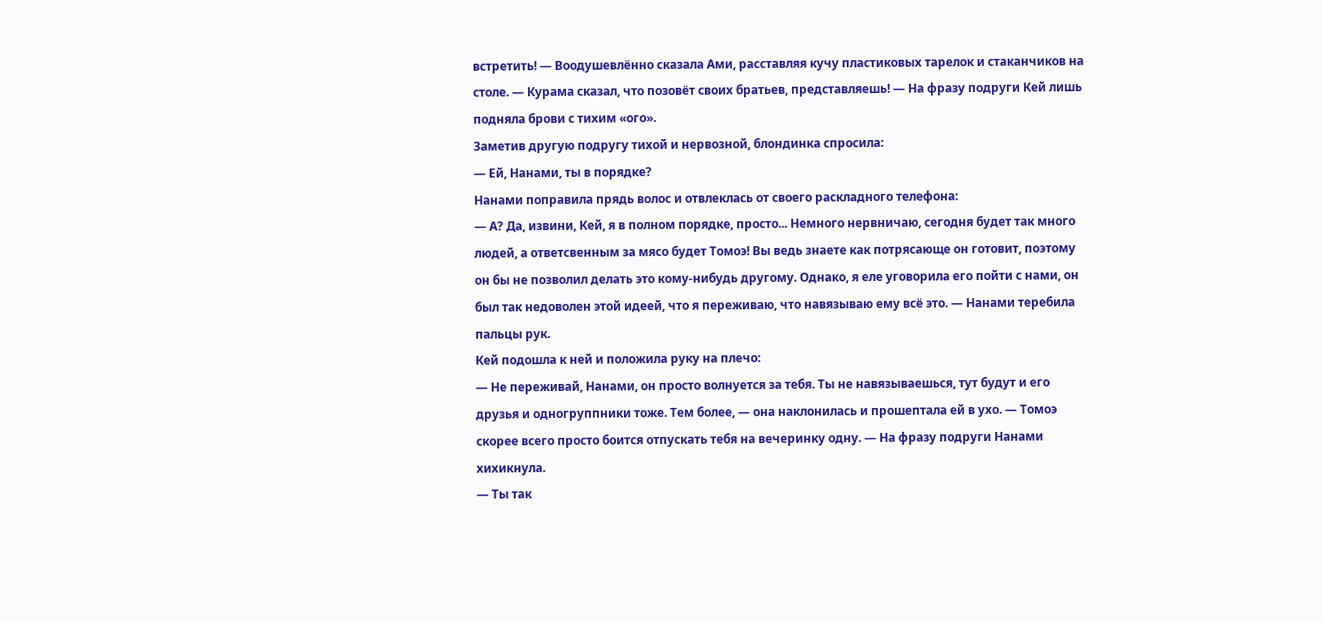встретить! — Воодушевлённо сказала Ами, расставляя кучу пластиковых тарелок и стаканчиков на столе. — Курама сказал, что позовёт своих братьев, представляешь! — На фразу подруги Кей лишь подняла брови с тихим «ого».
Заметив другую подругу тихой и нервозной, блондинка спросила:
— Ей, Нанами, ты в порядке?
Нанами поправила прядь волос и отвлеклась от своего раскладного телефона:
— А? Да, извини, Кей, я в полном порядке, просто... Немного нервничаю, сегодня будет так много людей, а ответсвенным за мясо будет Томоэ! Вы ведь знаете как потрясающе он готовит, поэтому он бы не позволил делать это кому-нибудь другому. Однако, я еле уговорила его пойти с нами, он был так недоволен этой идеей, что я переживаю, что навязываю ему всё это. — Нанами теребила пальцы рук.
Кей подошла к ней и положила руку на плечо:
— Не переживай, Нанами, он просто волнуется за тебя. Ты не навязываешься, тут будут и его друзья и одногруппники тоже. Тем более, — она наклонилась и прошептала ей в ухо. — Томоэ скорее всего просто боится отпускать тебя на вечеринку одну. — На фразу подруги Нанами хихикнула.
— Ты так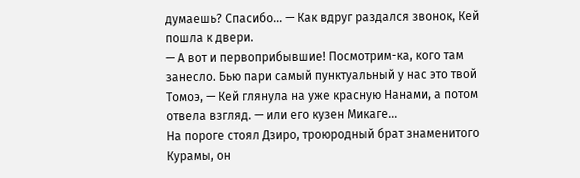думаешь? Спасибо... — Как вдруг раздался звонок, Кей пошла к двери.
— А вот и первоприбывшие! Посмотрим-ка, кого там занесло. Бью пари самый пунктуальный у нас это твой Томоэ, — Кей глянула на уже красную Нанами, а потом отвела взгляд. — или его кузен Микаге...
На пороге стоял Дзиро, троюродный брат знаменитого Курамы, он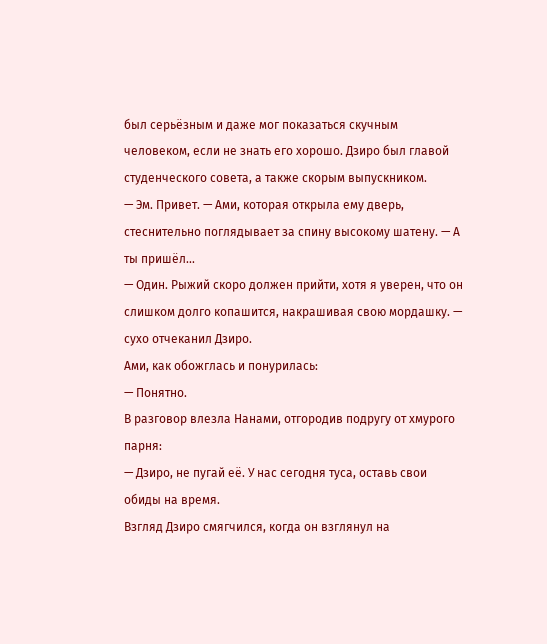был серьёзным и даже мог показаться скучным человеком, если не знать его хорошо. Дзиро был главой студенческого совета, а также скорым выпускником.
— Эм. Привет. — Ами, которая открыла ему дверь, стеснительно поглядывает за спину высокому шатену. — А ты пришёл...
— Один. Рыжий скоро должен прийти, хотя я уверен, что он слишком долго копашится, накрашивая свою мордашку. — сухо отчеканил Дзиро.
Ами, как обожглась и понурилась:
— Понятно.
В разговор влезла Нанами, отгородив подругу от хмурого парня:
— Дзиро, не пугай её. У нас сегодня туса, оставь свои обиды на время.
Взгляд Дзиро смягчился, когда он взглянул на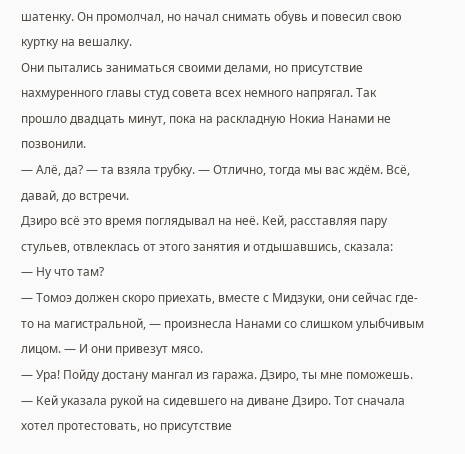шатенку. Он промолчал, но начал снимать обувь и повесил свою куртку на вешалку.
Они пытались заниматься своими делами, но присутствие нахмуренного главы студ совета всех немного напрягал. Так прошло двадцать минут, пока на раскладную Нокиа Нанами не позвонили.
— Алё, да? — та взяла трубку. — Отлично, тогда мы вас ждём. Всё, давай, до встречи.
Дзиро всё это время поглядывал на неё. Кей, расставляя пару стульев, отвлеклась от этого занятия и отдышавшись, сказала:
— Ну что там?
— Томоэ должен скоро приехать, вместе с Мидзуки, они сейчас где-то на магистральной, — произнесла Нанами со слишком улыбчивым лицом. — И они привезут мясо.
— Ура! Пойду достану мангал из гаража. Дзиро, ты мне поможешь. — Кей указала рукой на сидевшего на диване Дзиро. Тот сначала хотел протестовать, но присутствие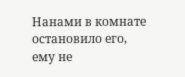Нанами в комнате остановило его, ему не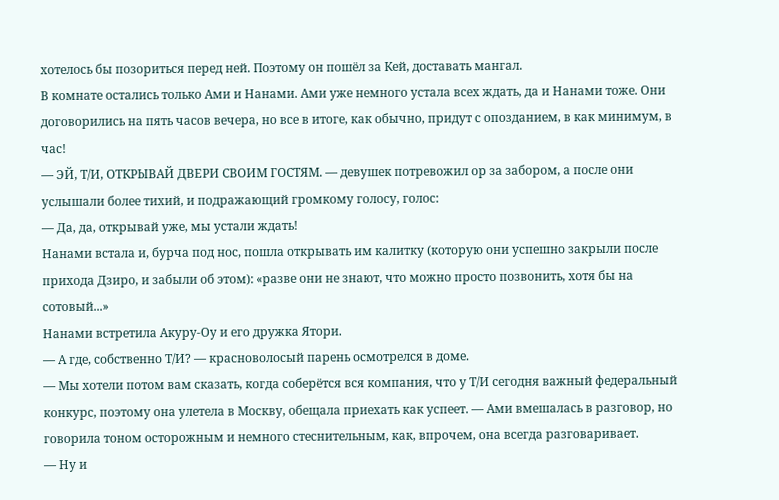хотелось бы позориться перед ней. Поэтому он пошёл за Кей, доставать мангал.
В комнате остались только Ами и Нанами. Ами уже немного устала всех ждать, да и Нанами тоже. Они договорились на пять часов вечера, но все в итоге, как обычно, придут с опозданием, в как минимум, в час!
— ЭЙ, Т/И, ОТКРЫВАЙ ДВЕРИ СВОИМ ГОСТЯМ. — девушек потревожил ор за забором, а после они услышали более тихий, и подражающий громкому голосу, голос:
— Да, да, открывай уже, мы устали ждать!
Нанами встала и, бурча под нос, пошла открывать им калитку (которую они успешно закрыли после прихода Дзиро, и забыли об этом): «разве они не знают, что можно просто позвонить, хотя бы на сотовый...»
Нанами встретила Акуру-Оу и его дружка Ятори.
— А где, собственно Т/И? — красноволосый парень осмотрелся в доме.
— Мы хотели потом вам сказать, когда соберётся вся компания, что у Т/И сегодня важный федеральный конкурс, поэтому она улетела в Москву, обещала приехать как успеет. — Ами вмешалась в разговор, но говорила тоном осторожным и немного стеснительным, как, впрочем, она всегда разговаривает.
— Ну и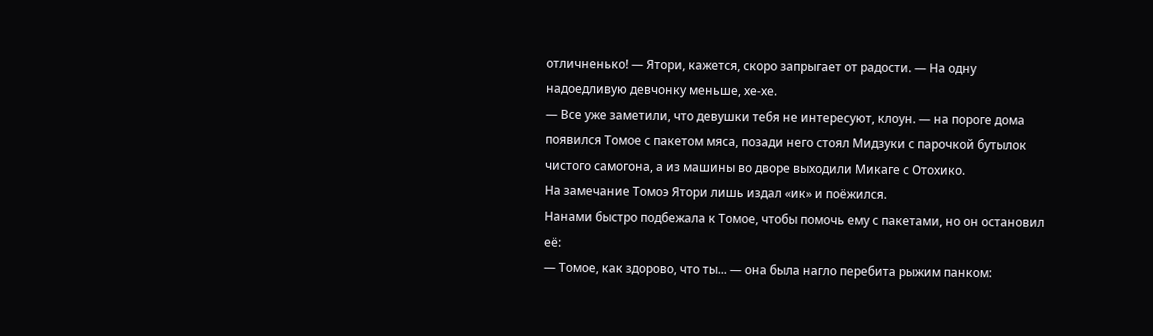отличненько! — Ятори, кажется, скоро запрыгает от радости. — На одну надоедливую девчонку меньше, хе-хе.
— Все уже заметили, что девушки тебя не интересуют, клоун. — на пороге дома появился Томое с пакетом мяса, позади него стоял Мидзуки с парочкой бутылок чистого самогона, а из машины во дворе выходили Микаге с Отохико.
На замечание Томоэ Ятори лишь издал «ик» и поёжился.
Нанами быстро подбежала к Томое, чтобы помочь ему с пакетами, но он остановил её:
— Томое, как здорово, что ты... — она была нагло перебита рыжим панком: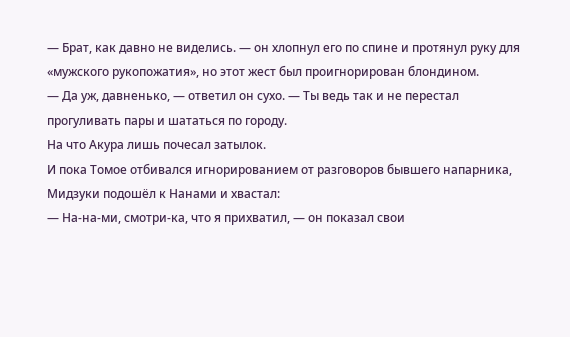— Брат, как давно не виделись. — он хлопнул его по спине и протянул руку для «мужского рукопожатия», но этот жест был проигнорирован блондином.
— Да уж, давненько, — ответил он сухо. — Ты ведь так и не перестал прогуливать пары и шататься по городу.
На что Акура лишь почесал затылок.
И пока Томое отбивался игнорированием от разговоров бывшего напарника, Мидзуки подошёл к Нанами и хвастал:
— На-на-ми, смотри-ка, что я прихватил, — он показал свои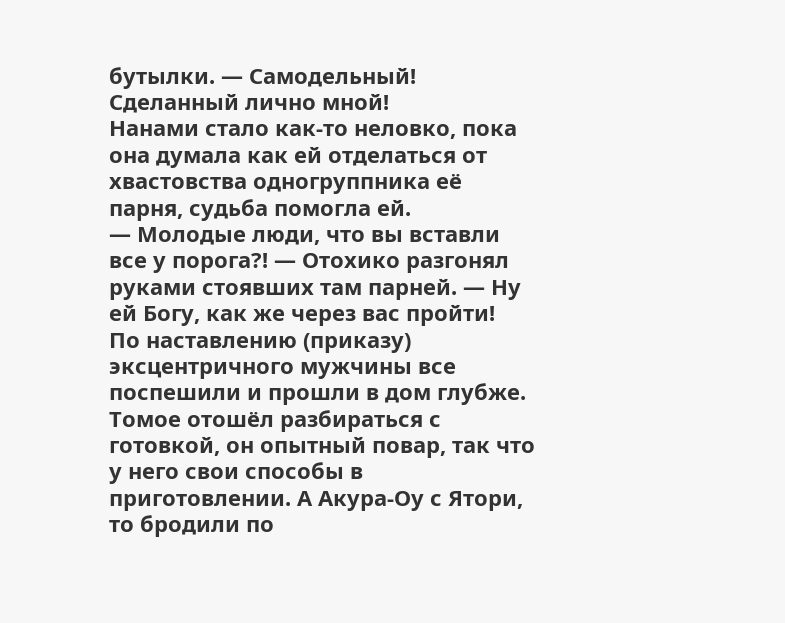бутылки. — Самодельный! Сделанный лично мной!
Нанами стало как-то неловко, пока она думала как ей отделаться от хвастовства одногруппника её парня, судьба помогла ей.
— Молодые люди, что вы вставли все у порога?! — Отохико разгонял руками стоявших там парней. — Ну ей Богу, как же через вас пройти!
По наставлению (приказу) эксцентричного мужчины все поспешили и прошли в дом глубже. Томое отошёл разбираться с готовкой, он опытный повар, так что у него свои способы в приготовлении. А Акура-Оу с Ятори, то бродили по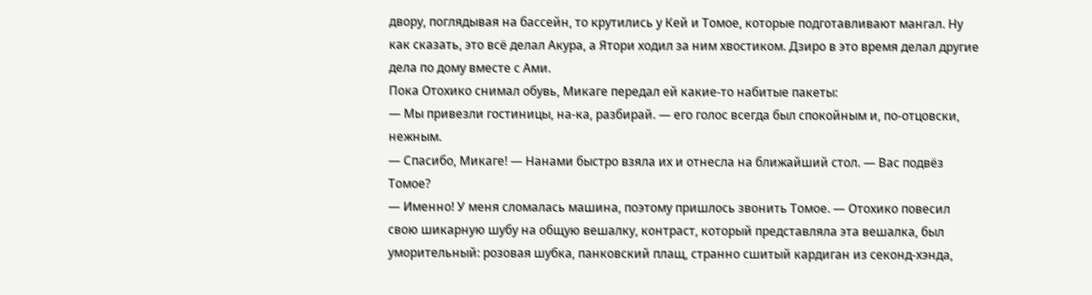двору, поглядывая на бассейн, то крутились у Кей и Томое, которые подготавливают мангал. Ну как сказать, это всё делал Акура, а Ятори ходил за ним хвостиком. Дзиро в это время делал другие дела по дому вместе с Ами.
Пока Отохико снимал обувь, Микаге передал ей какие-то набитые пакеты:
— Мы привезли гостиницы, на-ка, разбирай. — его голос всегда был спокойным и, по-отцовски, нежным.
— Спасибо, Микаге! — Нанами быстро взяла их и отнесла на ближайший стол. — Вас подвёз Томое?
— Именно! У меня сломалась машина, поэтому пришлось звонить Томое. — Отохико повесил свою шикарную шубу на общую вешалку, контраст, который представляла эта вешалка, был уморительный: розовая шубка, панковский плащ, странно сшитый кардиган из секонд-хэнда,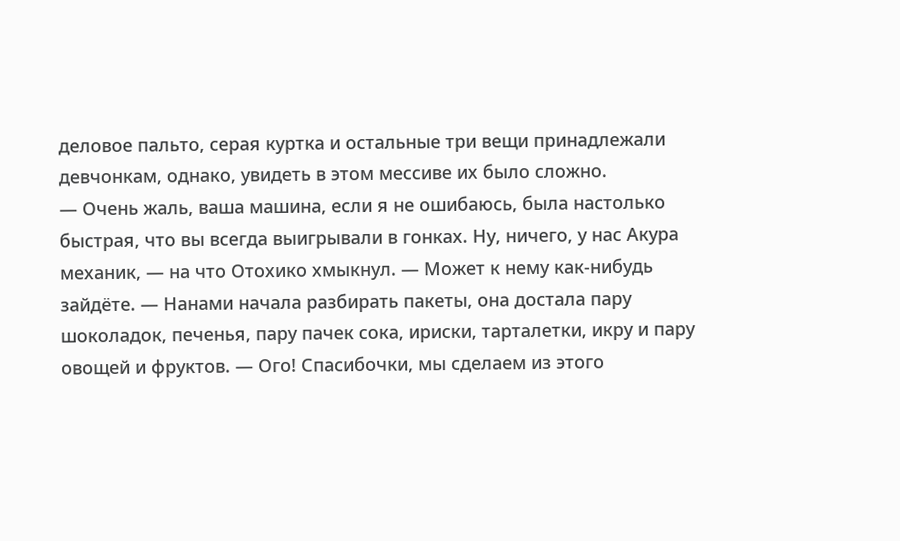деловое пальто, серая куртка и остальные три вещи принадлежали девчонкам, однако, увидеть в этом мессиве их было сложно.
— Очень жаль, ваша машина, если я не ошибаюсь, была настолько быстрая, что вы всегда выигрывали в гонках. Ну, ничего, у нас Акура механик, — на что Отохико хмыкнул. — Может к нему как-нибудь зайдёте. — Нанами начала разбирать пакеты, она достала пару шоколадок, печенья, пару пачек сока, ириски, тарталетки, икру и пару овощей и фруктов. — Ого! Спасибочки, мы сделаем из этого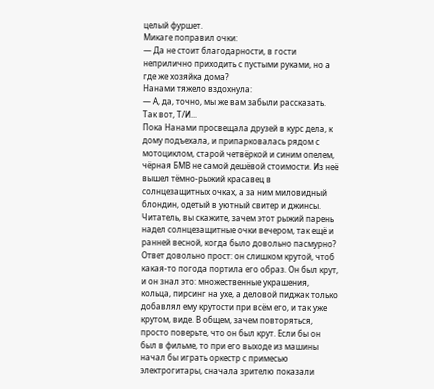целый фуршет.
Микаге поправил очки:
— Да не стоит благодарности, в гости неприлично приходить с пустыми руками, но а где же хозяйка дома?
Нанами тяжело вздохнула:
— А, да, точно, мы же вам забыли рассказать. Так вот, Т/И...
Пока Нанами просвещала друзей в курс дела, к дому подъехала, и припарковалась рядом с мотоциклом, старой четвёркой и синим опелем, чёрная БМВ не самой дешёвой стоимости. Из неё вышел тёмно-рыжий красавец в солнцезащитных очках, а за ним миловидный блондин, одетый в уютный свитер и джинсы. Читатель, вы скажите, зачем этот рыжий парень надел солнцезащитные очки вечером, так ещё и ранней весной, когда было довольно пасмурно? Ответ довольно прост: он слишком крутой, чтоб какая-то погода портила его образ. Он был крут, и он знал это: множественные украшения, кольца, пирсинг на ухе, а деловой пиджак только добавлял ему крутости при всём его, и так уже крутом, виде. В общем, зачем повторяться, просто поверьте, что он был крут. Если бы он был в фильме, то при его выходе из машины начал бы играть оркестр с примесью электрогитары, сначала зрителю показали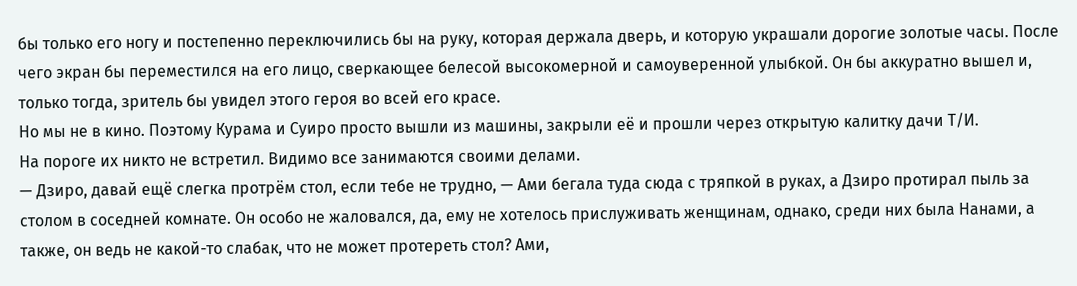бы только его ногу и постепенно переключились бы на руку, которая держала дверь, и которую украшали дорогие золотые часы. После чего экран бы переместился на его лицо, сверкающее белесой высокомерной и самоуверенной улыбкой. Он бы аккуратно вышел и, только тогда, зритель бы увидел этого героя во всей его красе.
Но мы не в кино. Поэтому Курама и Суиро просто вышли из машины, закрыли её и прошли через открытую калитку дачи Т/И.
На пороге их никто не встретил. Видимо все занимаются своими делами.
— Дзиро, давай ещё слегка протрём стол, если тебе не трудно, — Ами бегала туда сюда с тряпкой в руках, а Дзиро протирал пыль за столом в соседней комнате. Он особо не жаловался, да, ему не хотелось прислуживать женщинам, однако, среди них была Нанами, а также, он ведь не какой-то слабак, что не может протереть стол? Ами,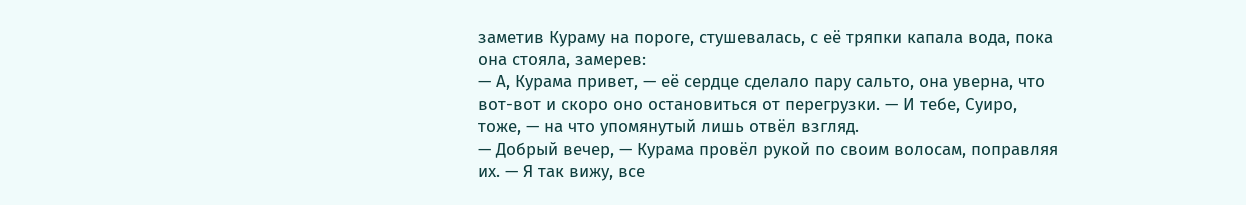заметив Кураму на пороге, стушевалась, с её тряпки капала вода, пока она стояла, замерев:
— А, Курама привет, — её сердце сделало пару сальто, она уверна, что вот-вот и скоро оно остановиться от перегрузки. — И тебе, Суиро, тоже, — на что упомянутый лишь отвёл взгляд.
— Добрый вечер, — Курама провёл рукой по своим волосам, поправляя их. — Я так вижу, все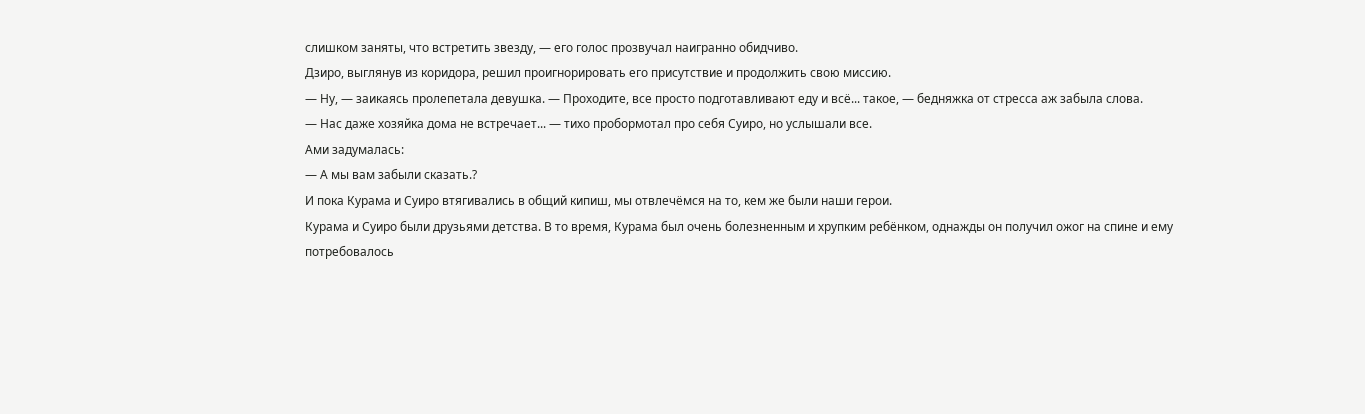слишком заняты, что встретить звезду, — его голос прозвучал наигранно обидчиво.
Дзиро, выглянув из коридора, решил проигнорировать его присутствие и продолжить свою миссию.
— Ну, — заикаясь пролепетала девушка. — Проходите, все просто подготавливают еду и всё... такое, — бедняжка от стресса аж забыла слова.
— Нас даже хозяйка дома не встречает... — тихо пробормотал про себя Суиро, но услышали все.
Ами задумалась:
— А мы вам забыли сказать.?
И пока Курама и Суиро втягивались в общий кипиш, мы отвлечёмся на то, кем же были наши герои.
Курама и Суиро были друзьями детства. В то время, Курама был очень болезненным и хрупким ребёнком, однажды он получил ожог на спине и ему потребовалось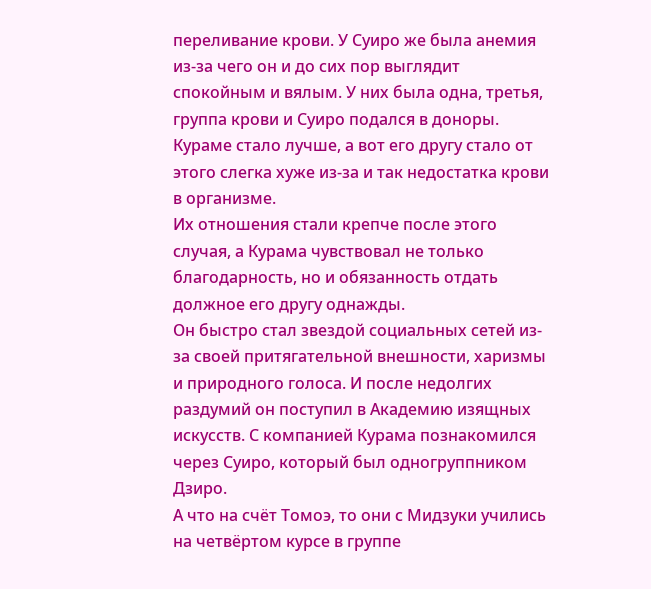переливание крови. У Суиро же была анемия из-за чего он и до сих пор выглядит спокойным и вялым. У них была одна, третья, группа крови и Суиро подался в доноры. Кураме стало лучше, а вот его другу стало от этого слегка хуже из-за и так недостатка крови в организме.
Их отношения стали крепче после этого случая, а Курама чувствовал не только благодарность, но и обязанность отдать должное его другу однажды.
Он быстро стал звездой социальных сетей из-за своей притягательной внешности, харизмы и природного голоса. И после недолгих раздумий он поступил в Академию изящных искусств. С компанией Курама познакомился через Суиро, который был одногруппником Дзиро.
А что на счёт Томоэ, то они с Мидзуки учились на четвёртом курсе в группе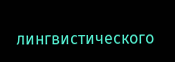лингвистического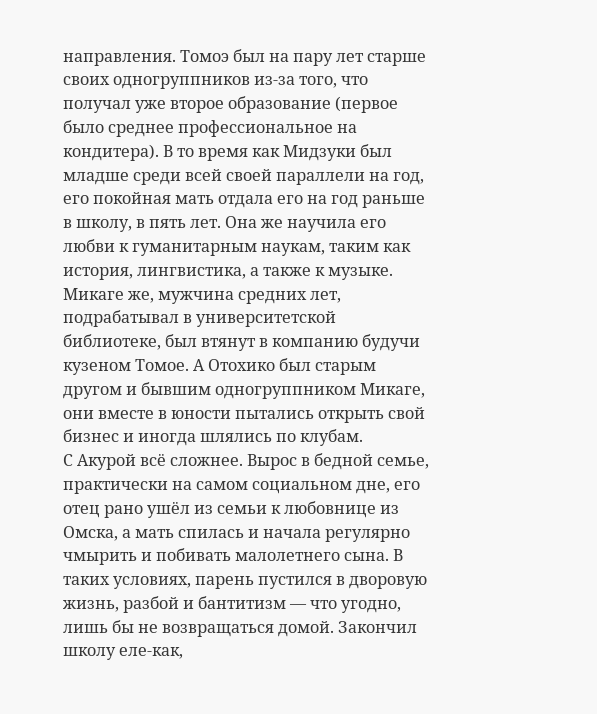направления. Томоэ был на пару лет старше своих одногруппников из-за того, что получал уже второе образование (первое было среднее профессиональное на кондитера). В то время как Мидзуки был младше среди всей своей параллели на год, его покойная мать отдала его на год раньше в школу, в пять лет. Она же научила его любви к гуманитарным наукам, таким как история, лингвистика, а также к музыке.
Микаге же, мужчина средних лет, подрабатывал в университетской библиотеке, был втянут в компанию будучи кузеном Томое. А Отохико был старым другом и бывшим одногруппником Микаге, они вместе в юности пытались открыть свой бизнес и иногда шлялись по клубам.
С Акурой всё сложнее. Вырос в бедной семье, практически на самом социальном дне, его отец рано ушёл из семьи к любовнице из Омска, а мать спилась и начала регулярно чмырить и побивать малолетнего сына. В таких условиях, парень пустился в дворовую жизнь, разбой и бантитизм — что угодно, лишь бы не возвращаться домой. Закончил школу еле-как,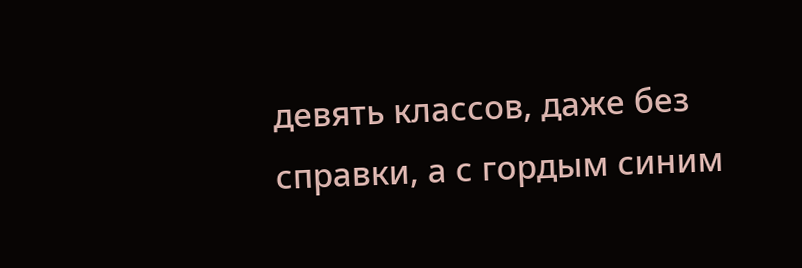девять классов, даже без справки, а с гордым синим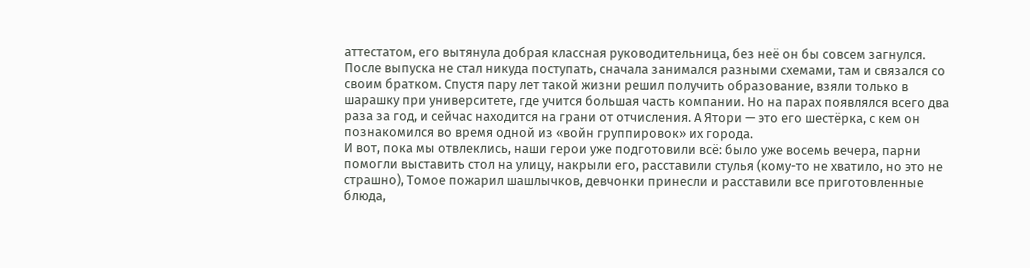аттестатом, его вытянула добрая классная руководительница, без неё он бы совсем загнулся. После выпуска не стал никуда поступать, сначала занимался разными схемами, там и связался со своим братком. Спустя пару лет такой жизни решил получить образование, взяли только в шарашку при университете, где учится большая часть компании. Но на парах появлялся всего два раза за год, и сейчас находится на грани от отчисления. А Ятори — это его шестёрка, с кем он познакомился во время одной из «войн группировок» их города.
И вот, пока мы отвлеклись, наши герои уже подготовили всё: было уже восемь вечера, парни помогли выставить стол на улицу, накрыли его, расставили стулья (кому-то не хватило, но это не страшно), Томое пожарил шашлычков, девчонки принесли и расставили все приготовленные блюда,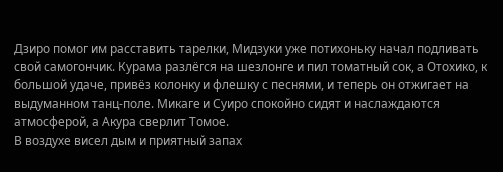Дзиро помог им расставить тарелки, Мидзуки уже потихоньку начал подливать свой самогончик. Курама разлёгся на шезлонге и пил томатный сок, а Отохико, к большой удаче, привёз колонку и флешку с песнями, и теперь он отжигает на выдуманном танц-поле. Микаге и Суиро спокойно сидят и наслаждаются атмосферой, а Акура сверлит Томое.
В воздухе висел дым и приятный запах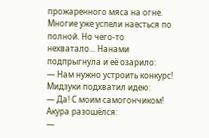прожаренного мяса на огне. Многие уже успели наесться по полной. Но чего-то нехватало... Нанами подпрыгнула и её озарило:
— Нам нужно устроить конкурс!
Мидзуки подхватил идею:
— Да! С моим самогончиком!
Акура разошёлся:
—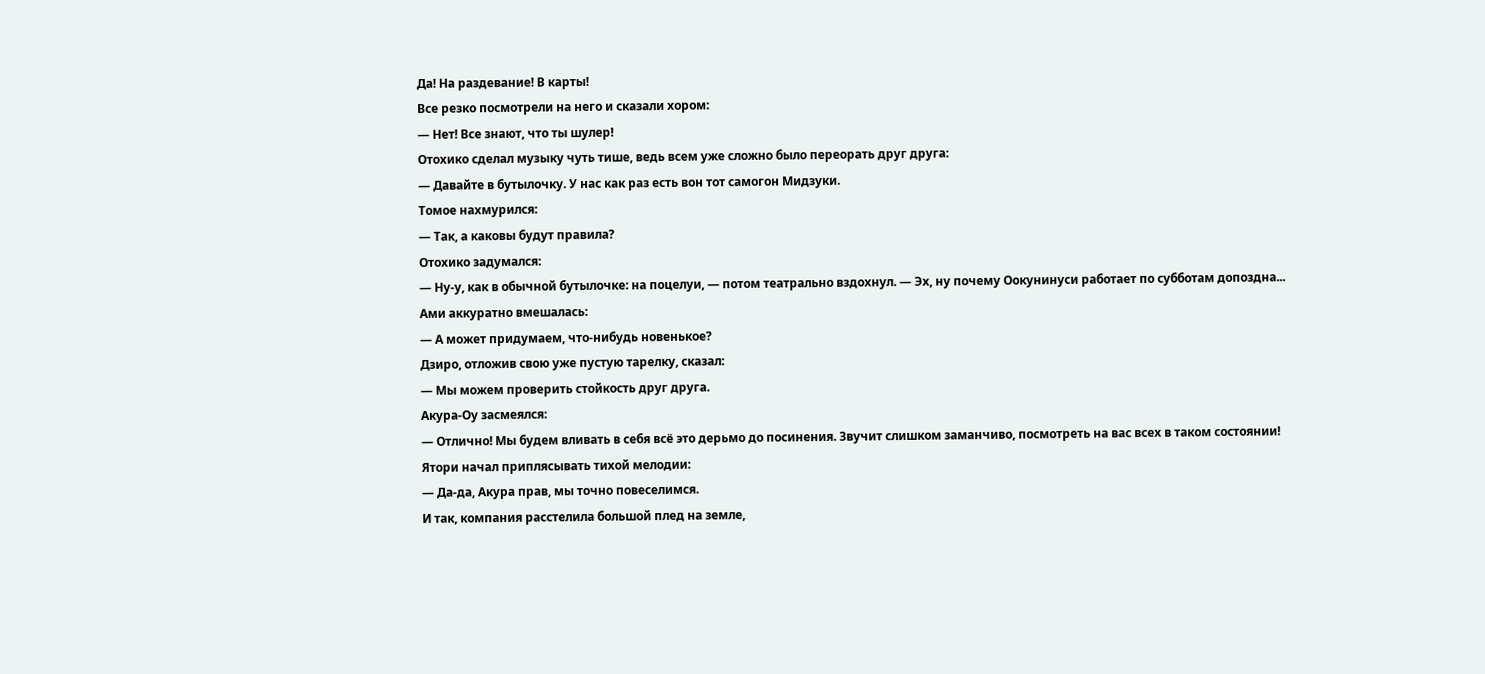Да! На раздевание! В карты!
Все резко посмотрели на него и сказали хором:
— Нет! Все знают, что ты шулер!
Отохико сделал музыку чуть тише, ведь всем уже сложно было переорать друг друга:
— Давайте в бутылочку. У нас как раз есть вон тот самогон Мидзуки.
Томое нахмурился:
— Так, а каковы будут правила?
Отохико задумался:
— Ну-у, как в обычной бутылочке: на поцелуи, — потом театрально вздохнул. — Эх, ну почему Оокунинуси работает по субботам допоздна...
Ами аккуратно вмешалась:
— А может придумаем, что-нибудь новенькое?
Дзиро, отложив свою уже пустую тарелку, сказал:
— Мы можем проверить стойкость друг друга.
Акура-Оу засмеялся:
— Отлично! Мы будем вливать в себя всё это дерьмо до посинения. Звучит слишком заманчиво, посмотреть на вас всех в таком состоянии!
Ятори начал приплясывать тихой мелодии:
— Да-да, Акура прав, мы точно повеселимся.
И так, компания расстелила большой плед на земле,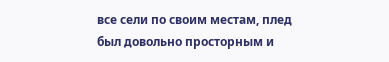все сели по своим местам, плед был довольно просторным и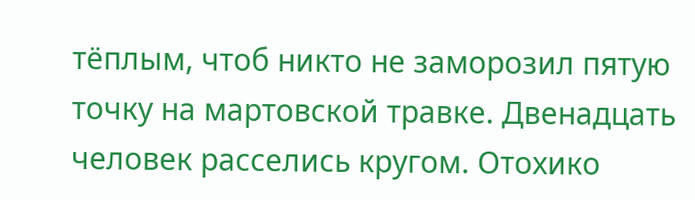тёплым, чтоб никто не заморозил пятую точку на мартовской травке. Двенадцать человек расселись кругом. Отохико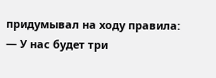придумывал на ходу правила:
— У нас будет три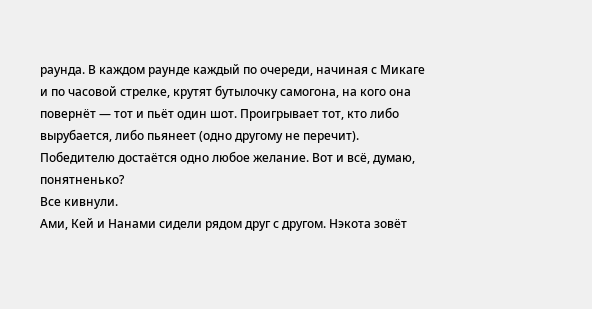раунда. В каждом раунде каждый по очереди, начиная с Микаге и по часовой стрелке, крутят бутылочку самогона, на кого она повернёт — тот и пьёт один шот. Проигрывает тот, кто либо вырубается, либо пьянеет (одно другому не перечит). Победителю достаётся одно любое желание. Вот и всё, думаю, понятненько?
Все кивнули.
Ами, Кей и Нанами сидели рядом друг с другом. Нэкота зовёт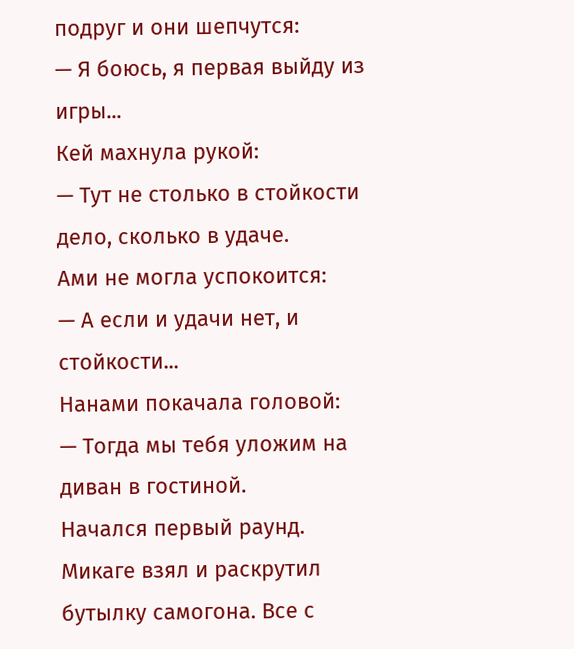подруг и они шепчутся:
— Я боюсь, я первая выйду из игры...
Кей махнула рукой:
— Тут не столько в стойкости дело, сколько в удаче.
Ами не могла успокоится:
— А если и удачи нет, и стойкости...
Нанами покачала головой:
— Тогда мы тебя уложим на диван в гостиной.
Начался первый раунд. Микаге взял и раскрутил бутылку самогона. Все с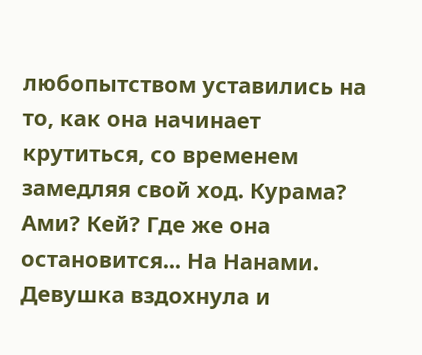любопытством уставились на то, как она начинает крутиться, со временем замедляя свой ход. Курама? Ами? Кей? Где же она остановится... На Нанами.
Девушка вздохнула и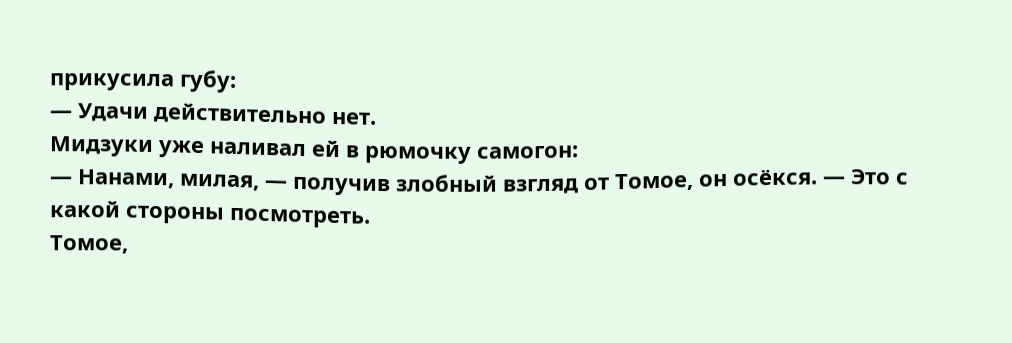прикусила губу:
— Удачи действительно нет.
Мидзуки уже наливал ей в рюмочку самогон:
— Нанами, милая, — получив злобный взгляд от Томое, он осёкся. — Это с какой стороны посмотреть.
Томое,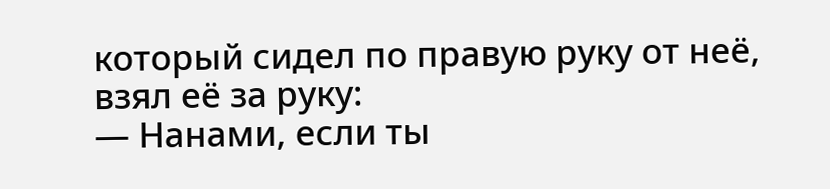который сидел по правую руку от неё, взял её за руку:
— Нанами, если ты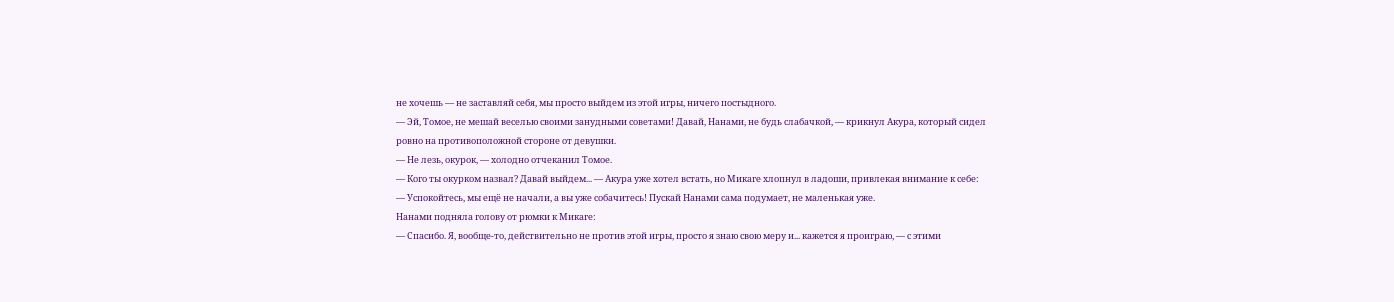не хочешь — не заставляй себя, мы просто выйдем из этой игры, ничего постыдного.
— Эй, Томое, не мешай веселью своими занудными советами! Давай, Нанами, не будь слабачкой, — крикнул Акура, который сидел ровно на противоположной стороне от девушки.
— Не лезь, окурок, — холодно отчеканил Томое.
— Кого ты окурком назвал? Давай выйдем... — Акура уже хотел встать, но Микаге хлопнул в ладоши, привлекая внимание к себе:
— Успокойтесь, мы ещё не начали, а вы уже собачитесь! Пускай Нанами сама подумает, не маленькая уже.
Нанами подняла голову от рюмки к Микаге:
— Спасибо. Я, вообще-то, действительно не против этой игры, просто я знаю свою меру и... кажется я проиграю, — с этими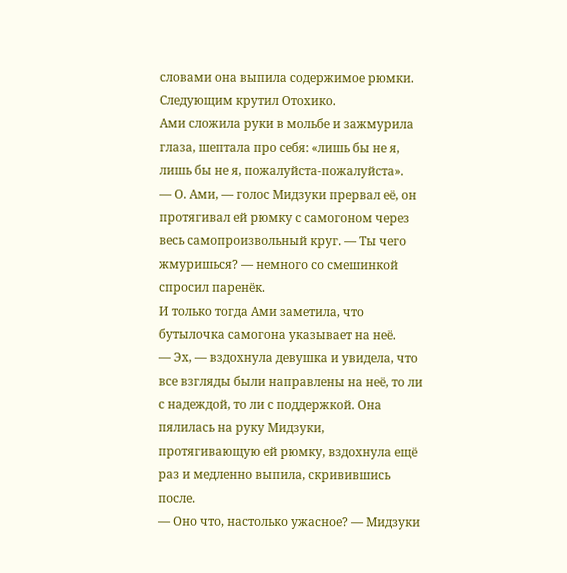словами она выпила содержимое рюмки.
Следующим крутил Отохико.
Ами сложила руки в мольбе и зажмурила глаза, шептала про себя: «лишь бы не я, лишь бы не я, пожалуйста-пожалуйста».
— О. Ами, — голос Мидзуки прервал её, он протягивал ей рюмку с самогоном через весь самопроизвольный круг. — Ты чего жмуришься? — немного со смешинкой спросил паренёк.
И только тогда Ами заметила, что бутылочка самогона указывает на неё.
— Эх, — вздохнула девушка и увидела, что все взгляды были направлены на неё, то ли с надеждой, то ли с поддержкой. Она пялилась на руку Мидзуки, протягивающую ей рюмку, вздохнула ещё раз и медленно выпила, скривившись после.
— Оно что, настолько ужасное? — Мидзуки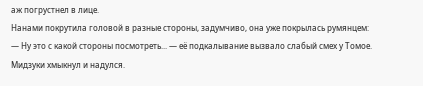аж погрустнел в лице.
Нанами покрутила головой в разные стороны, задумчиво, она уже покрылась румянцем:
— Ну это с какой стороны посмотреть... — её подкалывание вызвало слабый смех у Томое.
Мидзуки хмыкнул и надулся.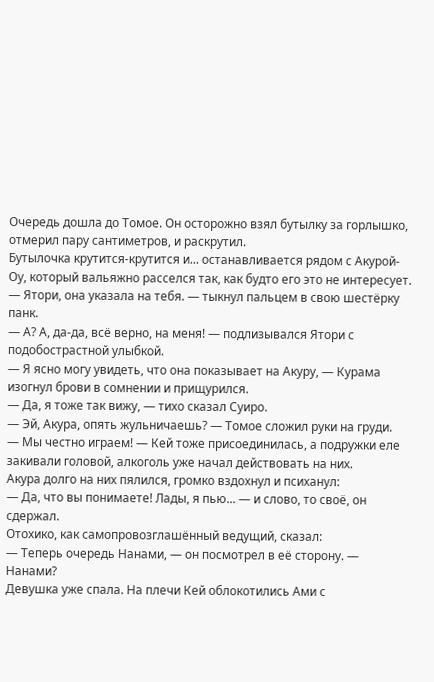Очередь дошла до Томое. Он осторожно взял бутылку за горлышко, отмерил пару сантиметров, и раскрутил.
Бутылочка крутится-крутится и... останавливается рядом с Акурой-Оу, который вальяжно расселся так, как будто его это не интересует.
— Ятори, она указала на тебя. — тыкнул пальцем в свою шестёрку панк.
— А? А, да-да, всё верно, на меня! — подлизывался Ятори с подобострастной улыбкой.
— Я ясно могу увидеть, что она показывает на Акуру, — Курама изогнул брови в сомнении и прищурился.
— Да, я тоже так вижу, — тихо сказал Суиро.
— Эй, Акура, опять жульничаешь? — Томое сложил руки на груди.
— Мы честно играем! — Кей тоже присоединилась, а подружки еле закивали головой, алкоголь уже начал действовать на них.
Акура долго на них пялился, громко вздохнул и психанул:
— Да, что вы понимаете! Лады, я пью... — и слово, то своё, он сдержал.
Отохико, как самопровозглашённый ведущий, сказал:
— Теперь очередь Нанами, — он посмотрел в её сторону. — Нанами?
Девушка уже спала. На плечи Кей облокотились Ами с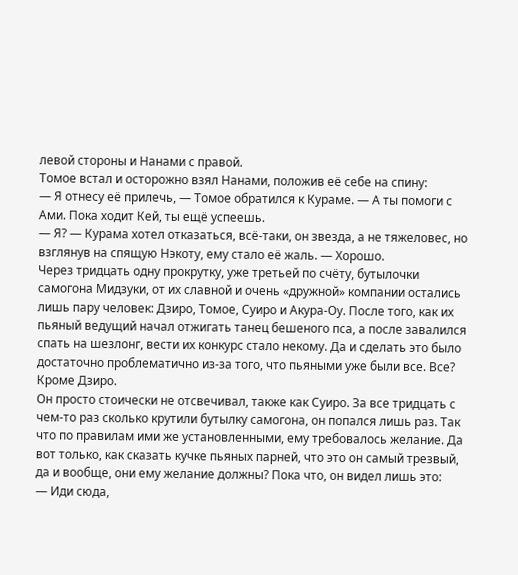левой стороны и Нанами с правой.
Томое встал и осторожно взял Нанами, положив её себе на спину:
— Я отнесу её прилечь, — Томое обратился к Кураме. — А ты помоги с Ами. Пока ходит Кей, ты ещё успеешь.
— Я? — Курама хотел отказаться, всё-таки, он звезда, а не тяжеловес, но взглянув на спящую Нэкоту, ему стало её жаль. — Хорошо.
Через тридцать одну прокрутку, уже третьей по счёту, бутылочки самогона Мидзуки, от их славной и очень «дружной» компании остались лишь пару человек: Дзиро, Томое, Суиро и Акура-Оу. После того, как их пьяный ведущий начал отжигать танец бешеного пса, а после завалился спать на шезлонг, вести их конкурс стало некому. Да и сделать это было достаточно проблематично из-за того, что пьяными уже были все. Все? Кроме Дзиро.
Он просто стоически не отсвечивал, также как Суиро. За все тридцать с чем-то раз сколько крутили бутылку самогона, он попался лишь раз. Так что по правилам ими же установленными, ему требовалось желание. Да вот только, как сказать кучке пьяных парней, что это он самый трезвый, да и вообще, они ему желание должны? Пока что, он видел лишь это:
— Иди сюда,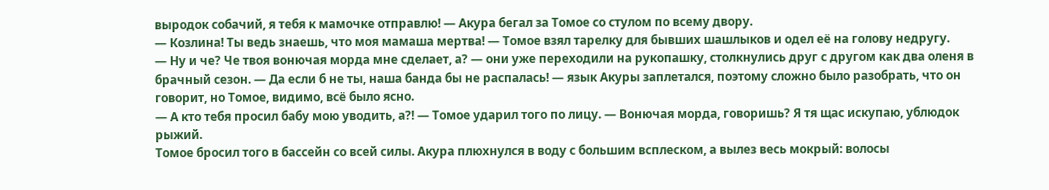выродок собачий, я тебя к мамочке отправлю! — Акура бегал за Томое со стулом по всему двору.
— Козлина! Ты ведь знаешь, что моя мамаша мертва! — Томое взял тарелку для бывших шашлыков и одел её на голову недругу.
— Ну и че? Че твоя вонючая морда мне сделает, а? — они уже переходили на рукопашку, столкнулись друг с другом как два оленя в брачный сезон. — Да если б не ты, наша банда бы не распалась! — язык Акуры заплетался, поэтому сложно было разобрать, что он говорит, но Томое, видимо, всё было ясно.
— А кто тебя просил бабу мою уводить, а?! — Томое ударил того по лицу. — Вонючая морда, говоришь? Я тя щас искупаю, ублюдок рыжий.
Томое бросил того в бассейн со всей силы. Акура плюхнулся в воду с большим всплеском, а вылез весь мокрый: волосы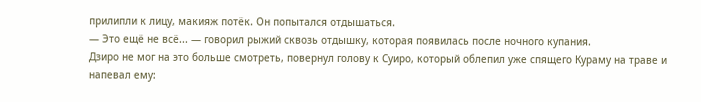прилипли к лицу, макияж потёк. Он попытался отдышаться.
— Это ещё не всё... — говорил рыжий сквозь отдышку, которая появилась после ночного купания.
Дзиро не мог на это больше смотреть, повернул голову к Суиро, который облепил уже спящего Кураму на траве и напевал ему: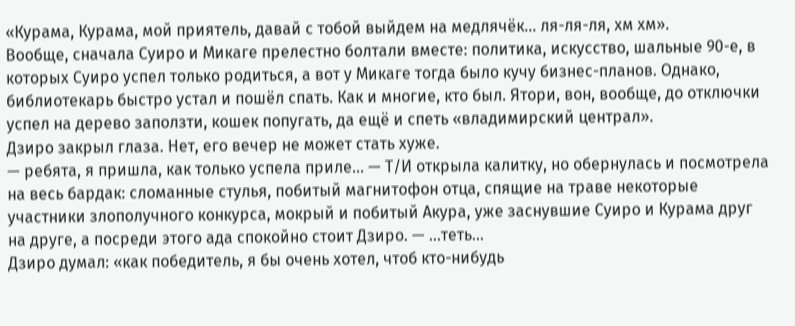«Курама, Курама, мой приятель, давай с тобой выйдем на медлячёк... ля-ля-ля, хм хм».
Вообще, сначала Суиро и Микаге прелестно болтали вместе: политика, искусство, шальные 90-е, в которых Суиро успел только родиться, а вот у Микаге тогда было кучу бизнес-планов. Однако, библиотекарь быстро устал и пошёл спать. Как и многие, кто был. Ятори, вон, вообще, до отключки успел на дерево заползти, кошек попугать, да ещё и спеть «владимирский централ».
Дзиро закрыл глаза. Нет, его вечер не может стать хуже.
— ребята, я пришла, как только успела приле... — Т/И открыла калитку, но обернулась и посмотрела на весь бардак: сломанные стулья, побитый магнитофон отца, спящие на траве некоторые участники злополучного конкурса, мокрый и побитый Акура, уже заснувшие Суиро и Курама друг на друге, а посреди этого ада спокойно стоит Дзиро. — ...теть...
Дзиро думал: «как победитель, я бы очень хотел, чтоб кто-нибудь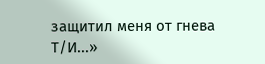защитил меня от гнева Т/И...»